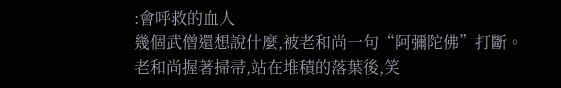:會呼救的血人
幾個武僧還想說什麼,被老和尚一句“阿彌陀佛”打斷。
老和尚握著掃帚,站在堆積的落葉後,笑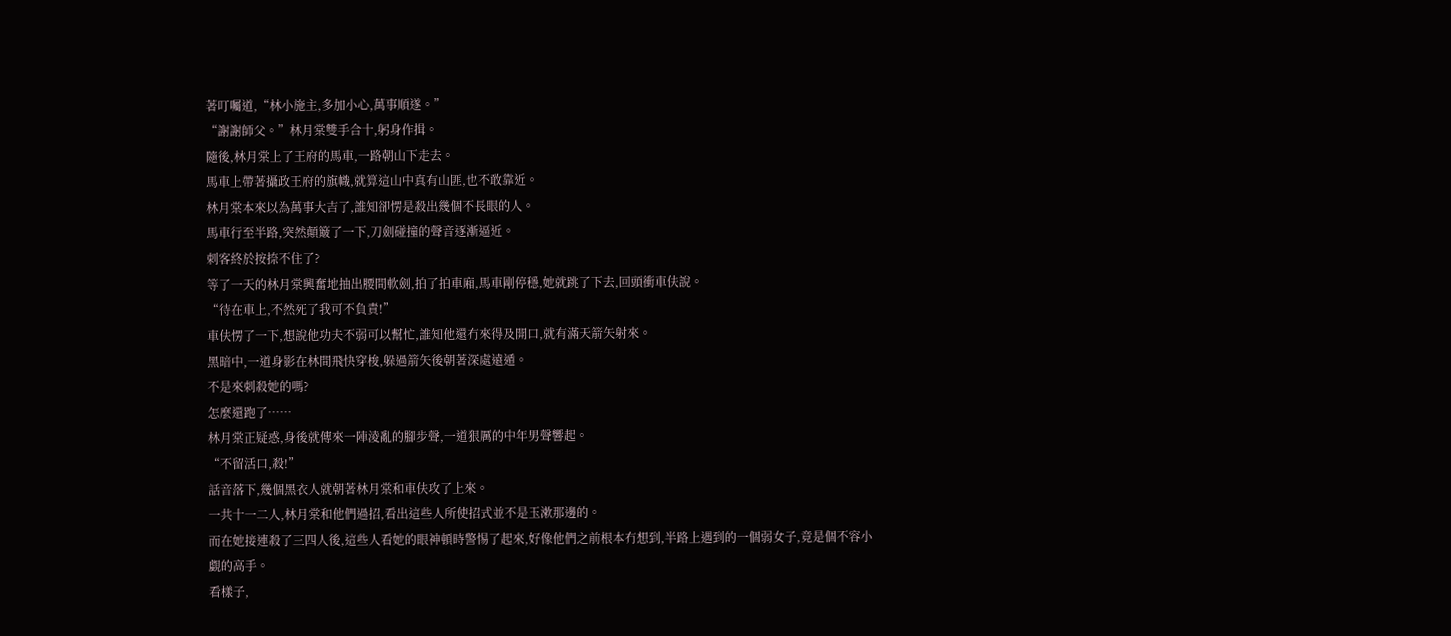著叮囑道,“林小施主,多加小心,萬事順遂。”
“謝謝師父。”林月棠雙手合十,躬身作揖。
隨後,林月棠上了王府的馬車,一路朝山下走去。
馬車上帶著攝政王府的旗幟,就算這山中真有山匪,也不敢靠近。
林月棠本來以為萬事大吉了,誰知卻愣是殺出幾個不長眼的人。
馬車行至半路,突然顛簸了一下,刀劍碰撞的聲音逐漸逼近。
刺客終於按捺不住了?
等了一天的林月棠興奮地抽出腰間軟劍,拍了拍車廂,馬車剛停穩,她就跳了下去,回頭衝車伕說。
“待在車上,不然死了我可不負責!”
車伕愣了一下,想說他功夫不弱可以幫忙,誰知他還冇來得及開口,就有滿天箭矢射來。
黑暗中,一道身影在林間飛快穿梭,躲過箭矢後朝著深處遠遁。
不是來刺殺她的嗎?
怎麼還跑了……
林月棠正疑惑,身後就傳來一陣淩亂的腳步聲,一道狠厲的中年男聲響起。
“不留活口,殺!”
話音落下,幾個黑衣人就朝著林月棠和車伕攻了上來。
一共十一二人,林月棠和他們過招,看出這些人所使招式並不是玉漱那邊的。
而在她接連殺了三四人後,這些人看她的眼神頓時警惕了起來,好像他們之前根本冇想到,半路上遇到的一個弱女子,竟是個不容小覷的高手。
看樣子,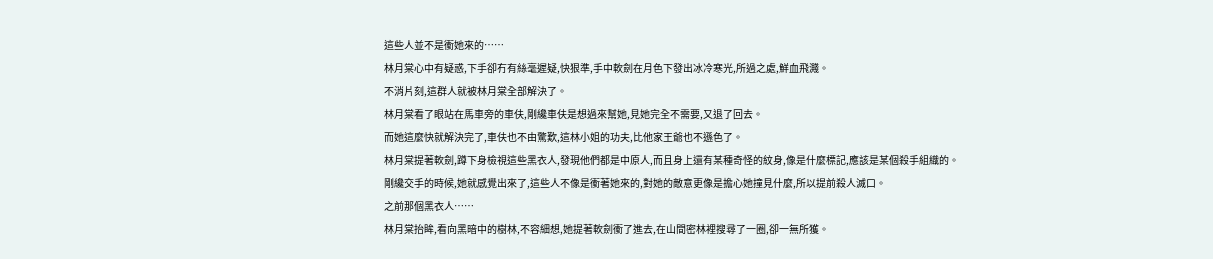這些人並不是衝她來的……
林月棠心中有疑惑,下手卻冇有絲毫遲疑,快狠準,手中軟劍在月色下發出冰冷寒光,所過之處,鮮血飛濺。
不消片刻,這群人就被林月棠全部解決了。
林月棠看了眼站在馬車旁的車伕,剛纔車伕是想過來幫她,見她完全不需要,又退了回去。
而她這麼快就解決完了,車伕也不由驚歎,這林小姐的功夫,比他家王爺也不遜色了。
林月棠提著軟劍,蹲下身檢視這些黑衣人,發現他們都是中原人,而且身上還有某種奇怪的紋身,像是什麼標記,應該是某個殺手組織的。
剛纔交手的時候,她就感覺出來了,這些人不像是衝著她來的,對她的敵意更像是擔心她撞見什麼,所以提前殺人滅口。
之前那個黑衣人……
林月棠抬眸,看向黑暗中的樹林,不容細想,她提著軟劍衝了進去,在山間密林裡搜尋了一圈,卻一無所獲。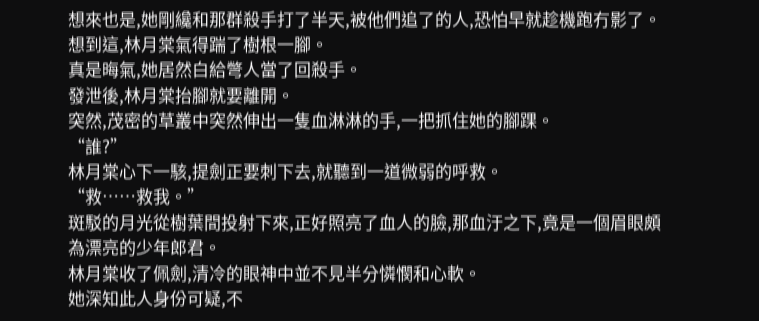想來也是,她剛纔和那群殺手打了半天,被他們追了的人,恐怕早就趁機跑冇影了。
想到這,林月棠氣得踹了樹根一腳。
真是晦氣,她居然白給彆人當了回殺手。
發泄後,林月棠抬腳就要離開。
突然,茂密的草叢中突然伸出一隻血淋淋的手,一把抓住她的腳踝。
“誰?”
林月棠心下一駭,提劍正要刺下去,就聽到一道微弱的呼救。
“救……救我。”
斑駁的月光從樹葉間投射下來,正好照亮了血人的臉,那血汙之下,竟是一個眉眼頗為漂亮的少年郎君。
林月棠收了佩劍,清冷的眼神中並不見半分憐憫和心軟。
她深知此人身份可疑,不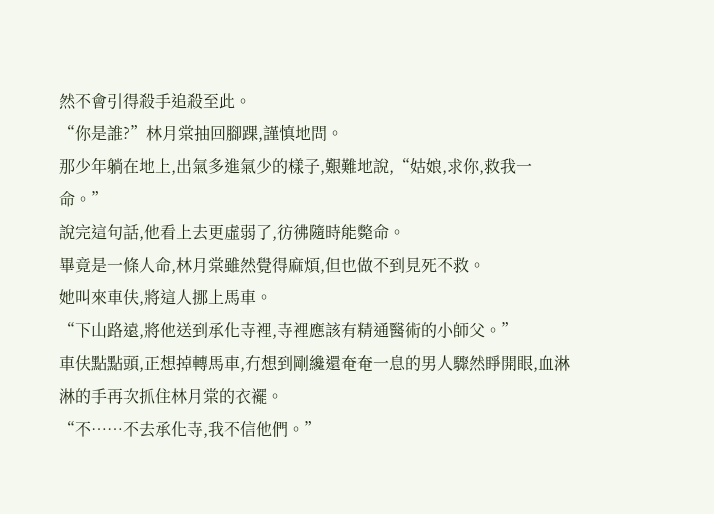然不會引得殺手追殺至此。
“你是誰?”林月棠抽回腳踝,謹慎地問。
那少年躺在地上,出氣多進氣少的樣子,艱難地說,“姑娘,求你,救我一命。”
說完這句話,他看上去更虛弱了,彷彿隨時能斃命。
畢竟是一條人命,林月棠雖然覺得麻煩,但也做不到見死不救。
她叫來車伕,將這人挪上馬車。
“下山路遠,將他送到承化寺裡,寺裡應該有精通醫術的小師父。”
車伕點點頭,正想掉轉馬車,冇想到剛纔還奄奄一息的男人驟然睜開眼,血淋淋的手再次抓住林月棠的衣襬。
“不……不去承化寺,我不信他們。”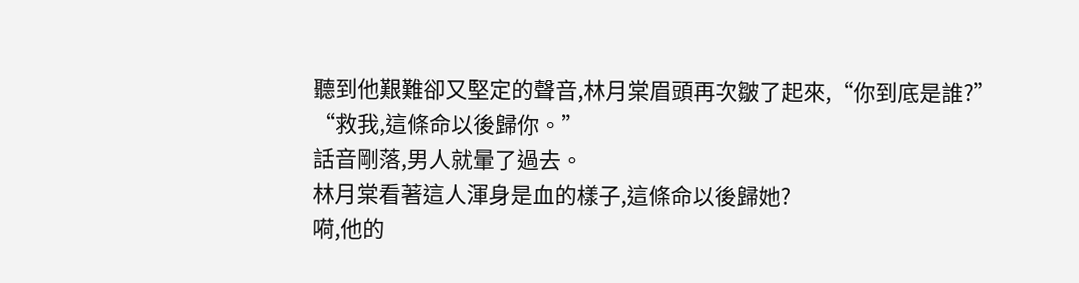聽到他艱難卻又堅定的聲音,林月棠眉頭再次皺了起來,“你到底是誰?”
“救我,這條命以後歸你。”
話音剛落,男人就暈了過去。
林月棠看著這人渾身是血的樣子,這條命以後歸她?
嗬,他的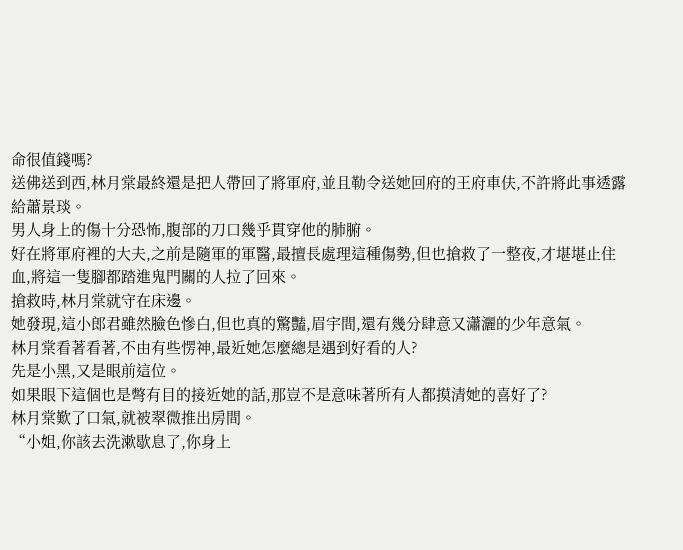命很值錢嗎?
送佛送到西,林月棠最終還是把人帶回了將軍府,並且勒令送她回府的王府車伕,不許將此事透露給蕭景琰。
男人身上的傷十分恐怖,腹部的刀口幾乎貫穿他的肺腑。
好在將軍府裡的大夫,之前是隨軍的軍醫,最擅長處理這種傷勢,但也搶救了一整夜,才堪堪止住血,將這一隻腳都踏進鬼門關的人拉了回來。
搶救時,林月棠就守在床邊。
她發現,這小郎君雖然臉色慘白,但也真的驚豔,眉宇間,還有幾分肆意又瀟灑的少年意氣。
林月棠看著看著,不由有些愣神,最近她怎麼總是遇到好看的人?
先是小黑,又是眼前這位。
如果眼下這個也是彆有目的接近她的話,那豈不是意味著所有人都摸清她的喜好了?
林月棠歎了口氣,就被翠微推出房間。
“小姐,你該去洗漱歇息了,你身上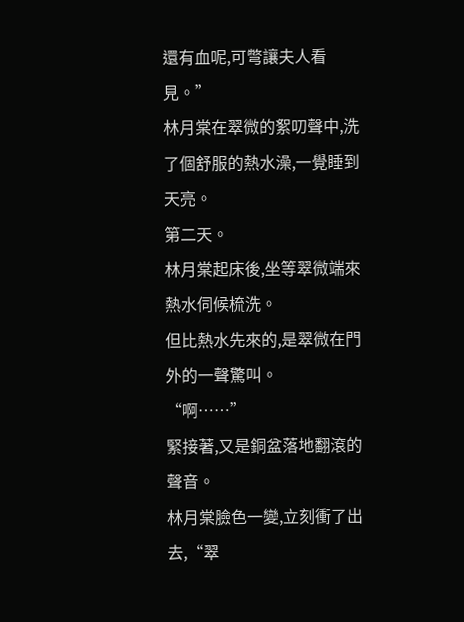還有血呢,可彆讓夫人看見。”
林月棠在翠微的絮叨聲中,洗了個舒服的熱水澡,一覺睡到天亮。
第二天。
林月棠起床後,坐等翠微端來熱水伺候梳洗。
但比熱水先來的,是翠微在門外的一聲驚叫。
“啊……”
緊接著,又是銅盆落地翻滾的聲音。
林月棠臉色一變,立刻衝了出去,“翠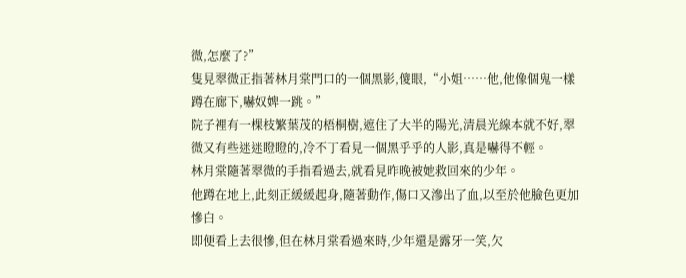微,怎麼了?”
隻見翠微正指著林月棠門口的一個黑影,傻眼,“小姐……他,他像個鬼一樣蹲在廊下,嚇奴婢一跳。”
院子裡有一棵枝繁葉茂的梧桐樹,遮住了大半的陽光,清晨光線本就不好,翠微又有些迷迷瞪瞪的,冷不丁看見一個黑乎乎的人影,真是嚇得不輕。
林月棠隨著翠微的手指看過去,就看見昨晚被她救回來的少年。
他蹲在地上,此刻正緩緩起身,隨著動作,傷口又滲出了血,以至於他臉色更加慘白。
即便看上去很慘,但在林月棠看過來時,少年還是露牙一笑,欠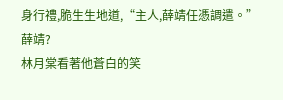身行禮,脆生生地道,“主人,薛靖任憑調遣。”
薛靖?
林月棠看著他蒼白的笑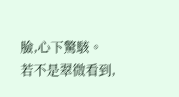臉,心下驚駭。
若不是翠微看到,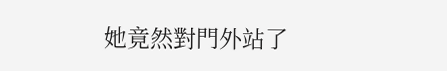她竟然對門外站了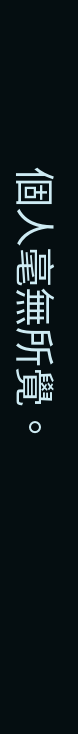個人毫無所覺。